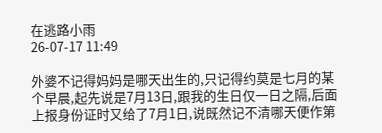在逃路小雨
26-07-17 11:49

外婆不记得妈妈是哪天出生的,只记得约莫是七月的某个早晨,起先说是7月13日,跟我的生日仅一日之隔,后面上报身份证时又给了7月1日,说既然记不清哪天便作第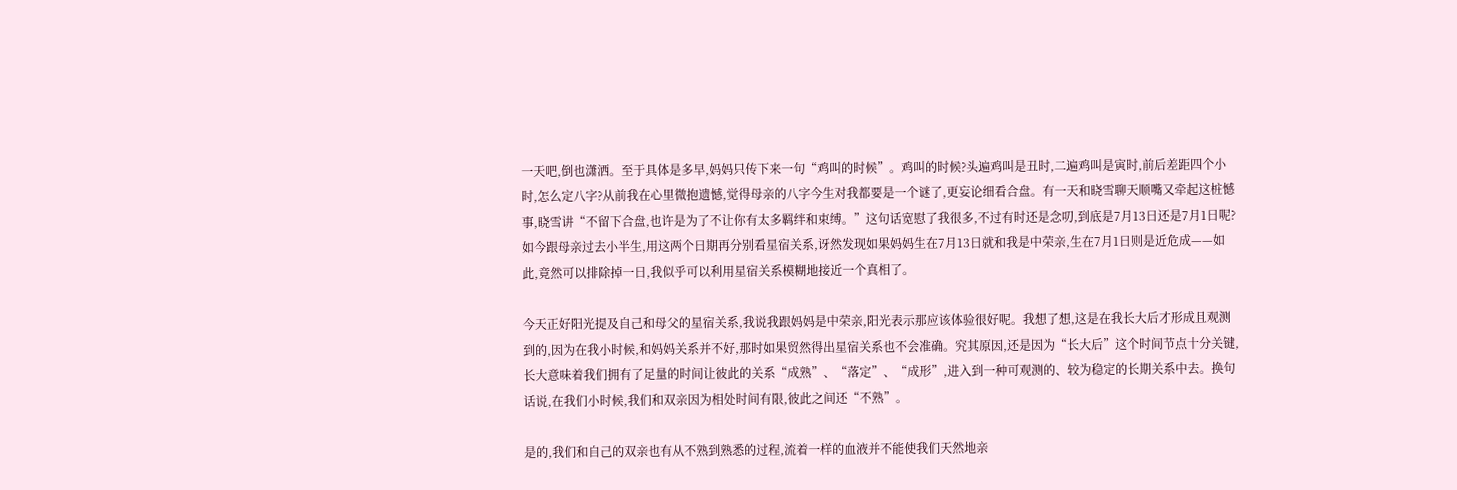一天吧,倒也潇洒。至于具体是多早,妈妈只传下来一句“鸡叫的时候”。鸡叫的时候?头遍鸡叫是丑时,二遍鸡叫是寅时,前后差距四个小时,怎么定八字?从前我在心里微抱遗憾,觉得母亲的八字今生对我都要是一个谜了,更妄论细看合盘。有一天和晓雪聊天顺嘴又牵起这桩憾事,晓雪讲“不留下合盘,也许是为了不让你有太多羁绊和束缚。”这句话宽慰了我很多,不过有时还是念叨,到底是7月13日还是7月1日呢?如今跟母亲过去小半生,用这两个日期再分别看星宿关系,讶然发现如果妈妈生在7月13日就和我是中荣亲,生在7月1日则是近危成——如此,竟然可以排除掉一日,我似乎可以利用星宿关系模糊地接近一个真相了。

今天正好阳光提及自己和母父的星宿关系,我说我跟妈妈是中荣亲,阳光表示那应该体验很好呢。我想了想,这是在我长大后才形成且观测到的,因为在我小时候,和妈妈关系并不好,那时如果贸然得出星宿关系也不会准确。究其原因,还是因为“长大后”这个时间节点十分关键,长大意味着我们拥有了足量的时间让彼此的关系“成熟”、“落定”、“成形”,进入到一种可观测的、较为稳定的长期关系中去。换句话说,在我们小时候,我们和双亲因为相处时间有限,彼此之间还“不熟”。

是的,我们和自己的双亲也有从不熟到熟悉的过程,流着一样的血液并不能使我们天然地亲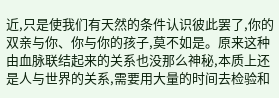近,只是使我们有天然的条件认识彼此罢了,你的双亲与你、你与你的孩子,莫不如是。原来这种由血脉联结起来的关系也没那么神秘,本质上还是人与世界的关系,需要用大量的时间去检验和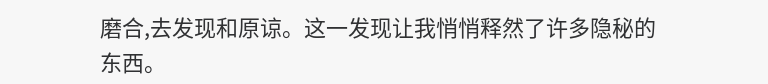磨合,去发现和原谅。这一发现让我悄悄释然了许多隐秘的东西。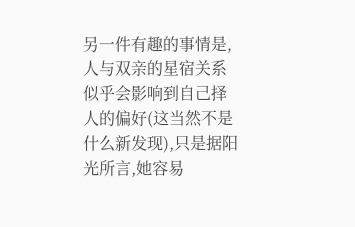另一件有趣的事情是,人与双亲的星宿关系似乎会影响到自己择人的偏好(这当然不是什么新发现),只是据阳光所言,她容易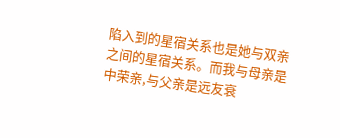陷入到的星宿关系也是她与双亲之间的星宿关系。而我与母亲是中荣亲,与父亲是远友衰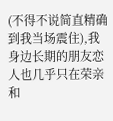(不得不说简直精确到我当场震住),我身边长期的朋友恋人也几乎只在荣亲和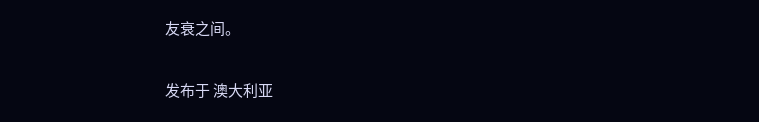友衰之间。

发布于 澳大利亚